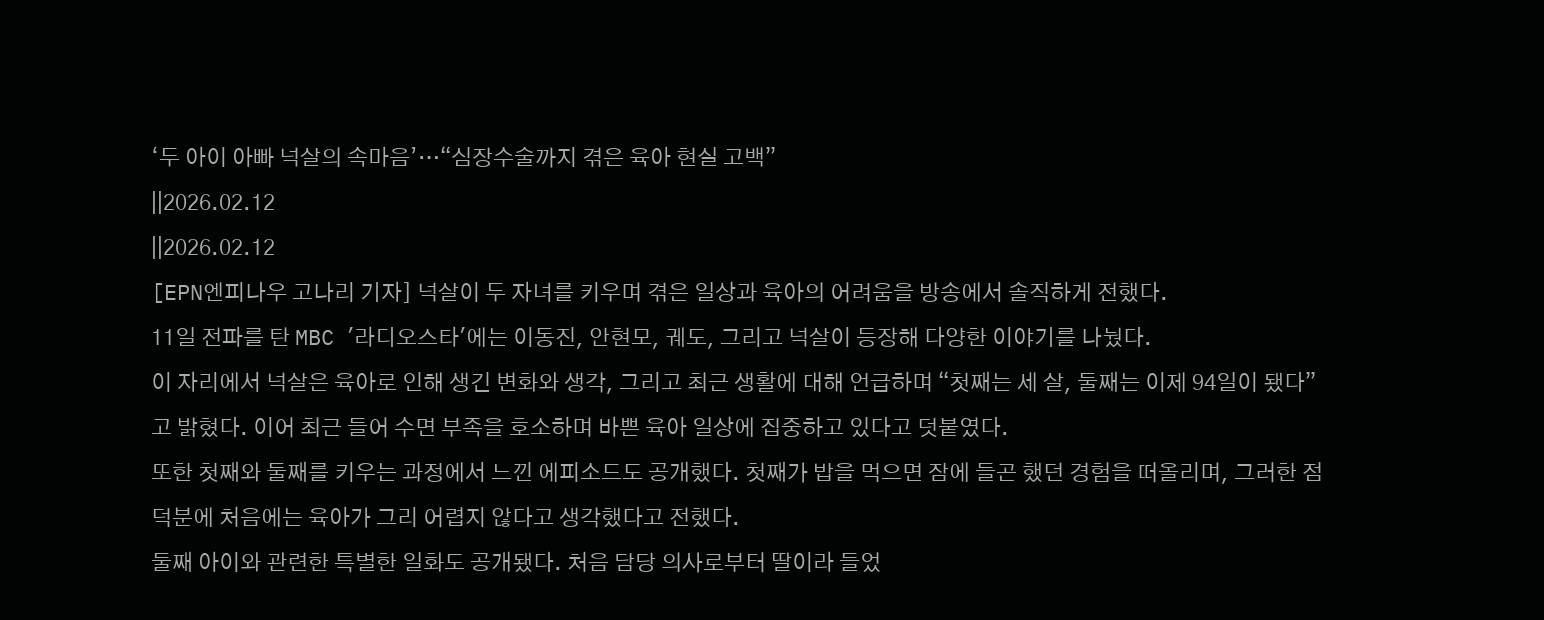‘두 아이 아빠 넉살의 속마음’…“심장수술까지 겪은 육아 현실 고백”
||2026.02.12
||2026.02.12
[EPN엔피나우 고나리 기자] 넉살이 두 자녀를 키우며 겪은 일상과 육아의 어려움을 방송에서 솔직하게 전했다.
11일 전파를 탄 MBC '라디오스타'에는 이동진, 안현모, 궤도, 그리고 넉살이 등장해 다양한 이야기를 나눴다.
이 자리에서 넉살은 육아로 인해 생긴 변화와 생각, 그리고 최근 생활에 대해 언급하며 “첫째는 세 살, 둘째는 이제 94일이 됐다”고 밝혔다. 이어 최근 들어 수면 부족을 호소하며 바쁜 육아 일상에 집중하고 있다고 덧붙였다.
또한 첫째와 둘째를 키우는 과정에서 느낀 에피소드도 공개했다. 첫째가 밥을 먹으면 잠에 들곤 했던 경험을 떠올리며, 그러한 점 덕분에 처음에는 육아가 그리 어렵지 않다고 생각했다고 전했다.
둘째 아이와 관련한 특별한 일화도 공개됐다. 처음 담당 의사로부터 딸이라 들었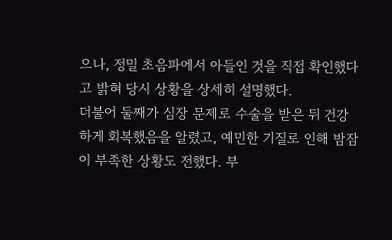으나, 정밀 초음파에서 아들인 것을 직접 확인했다고 밝혀 당시 상황을 상세히 설명했다.
더불어 둘째가 심장 문제로 수술을 받은 뒤 건강하게 회복했음을 알렸고, 예민한 기질로 인해 밤잠이 부족한 상황도 전했다. 부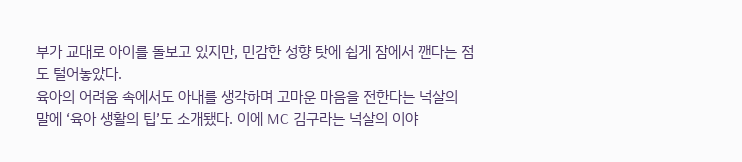부가 교대로 아이를 돌보고 있지만, 민감한 성향 탓에 쉽게 잠에서 깬다는 점도 털어놓았다.
육아의 어려움 속에서도 아내를 생각하며 고마운 마음을 전한다는 넉살의 말에 ‘육아 생활의 팁’도 소개됐다. 이에 MC 김구라는 넉살의 이야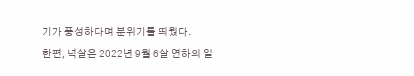기가 풍성하다며 분위기를 띄웠다.
한편, 넉살은 2022년 9월 6살 연하의 일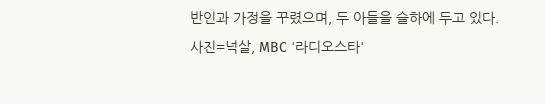반인과 가정을 꾸렸으며, 두 아들을 슬하에 두고 있다.
사진=넉살, MBC '라디오스타'